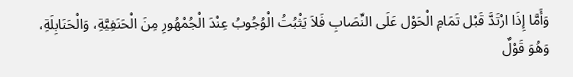وَأَمَّا إِذَا ارْتَدَّ قَبْل تَمَامِ الْحَوْل عَلَى النِّصَابِ فَلاَ يَثْبُتُ الْوُجُوبُ عِنْدَ الْجُمْهُورِ مِنَ الْحَنَفِيَّةِ، وَالْحَنَابِلَةِ، وَهُوَ قَوْلٌ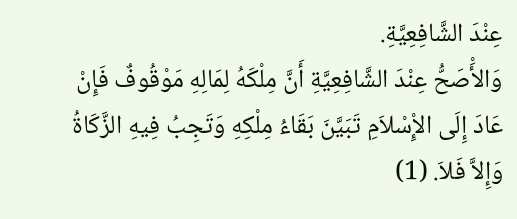عِنْدَ الشَّافِعِيَّةِ.
وَالأَْصَحُّ عِنْدَ الشَّافِعِيَّةِ أَنَّ مِلْكَهُ لِمَالِهِ مَوْقُوفٌ فَإِنْ عَادَ إِلَى الإِْسْلاَمِ تَبَيَّنَ بَقَاءُ مِلْكِهِ وَتَجِبُ فِيهِ الزَّكَاةُ وَإِلاَّ فَلاَ. (1)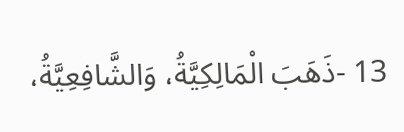13 -ذَهَبَ الْمَالِكِيَّةُ، وَالشَّافِعِيَّةُ،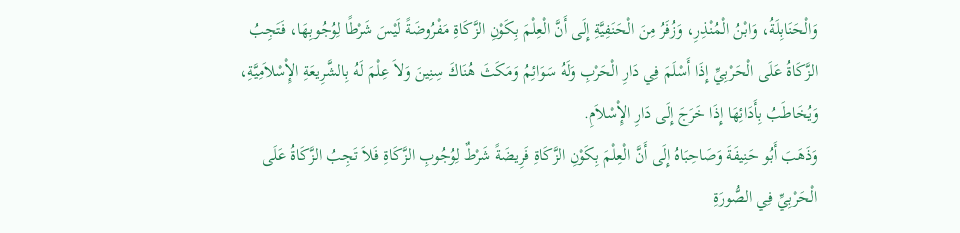وَالْحَنَابِلَةُ، وَابْنُ الْمُنْذِرِ، وَزُفَرُ مِنَ الْحَنَفِيَّةِ إِلَى أَنَّ الْعِلْمَ بِكَوْنِ الزَّكَاةِ مَفْرُوضَةً لَيْسَ شَرْطًا لِوُجُوبِهَا، فَتَجِبُ الزَّكَاةُ عَلَى الْحَرْبِيِّ إِذَا أَسْلَمَ فِي دَارِ الْحَرْبِ وَلَهُ سَوَائِمُ وَمَكَثَ هُنَاكَ سِنِينَ وَلاَ عِلْمَ لَهُ بِالشَّرِيعَةِ الإِْسْلاَمِيَّةِ، وَيُخَاطَبُ بِأَدَائِهَا إِذَا خَرَجَ إِلَى دَارِ الإِْسْلاَمِ.
وَذَهَبَ أَبُو حَنِيفَةَ وَصَاحِبَاهُ إِلَى أَنَّ الْعِلْمَ بِكَوْنِ الزَّكَاةِ فَرِيضَةً شَرْطٌ لِوُجُوبِ الزَّكَاةِ فَلاَ تَجِبُ الزَّكَاةُ عَلَى الْحَرْبِيِّ فِي الصُّورَةِ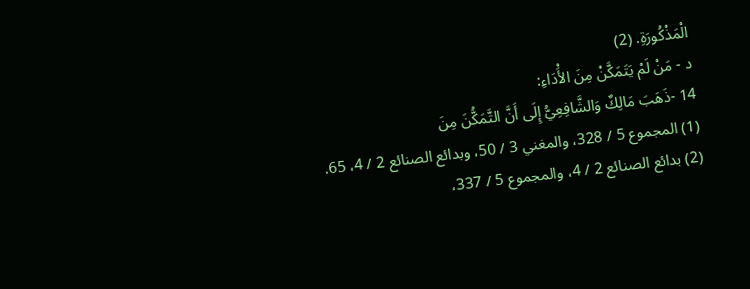الْمَذْكُورَةِ. (2)
د - مَنْ لَمْ يَتَمَكَّنْ مِنَ الأَْدَاءِ:
14 -ذَهَبَ مَالِكٌ وَالشَّافِعِيُّ إِلَى أَنَّ التَّمَكُّنَ مِنَ
(1) المجموع 5 / 328، والمغني 3 / 50، وبدائع الصنائع 2 / 4، 65.
(2) بدائع الصنائع 2 / 4، والمجموع 5 / 337،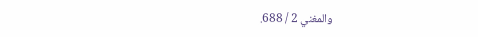والمغني 2 / 688.